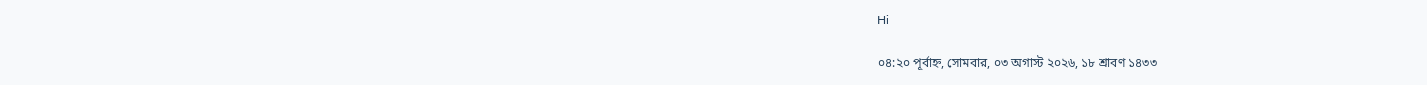Hi

০৪:২০ পূর্বাহ্ন, সোমবার, ০৩ অগাস্ট ২০২৬, ১৮ শ্রাবণ ১৪৩৩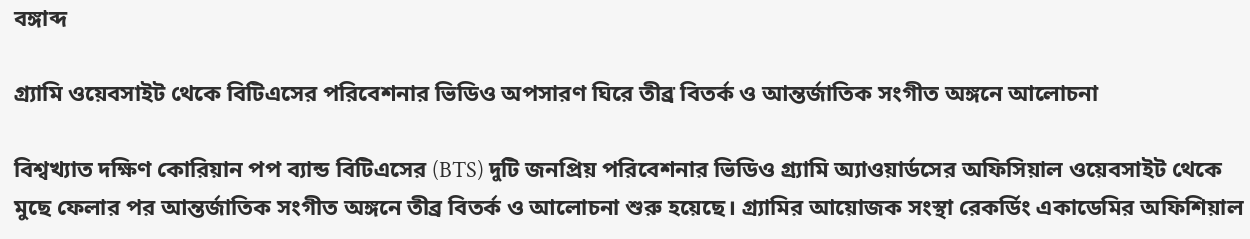বঙ্গাব্দ

গ্র্যামি ওয়েবসাইট থেকে বিটিএসের পরিবেশনার ভিডিও অপসারণ ঘিরে তীব্র বিতর্ক ও আন্তর্জাতিক সংগীত অঙ্গনে আলোচনা

বিশ্বখ্যাত দক্ষিণ কোরিয়ান পপ ব্যান্ড বিটিএসের (BTS) দুটি জনপ্রিয় পরিবেশনার ভিডিও গ্র্যামি অ্যাওয়ার্ডসের অফিসিয়াল ওয়েবসাইট থেকে মুছে ফেলার পর আন্তর্জাতিক সংগীত অঙ্গনে তীব্র বিতর্ক ও আলোচনা শুরু হয়েছে। গ্র্যামির আয়োজক সংস্থা রেকর্ডিং একাডেমির অফিশিয়াল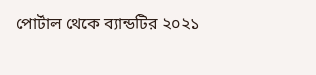পোর্টাল থেকে ব্যান্ডটির ২০২১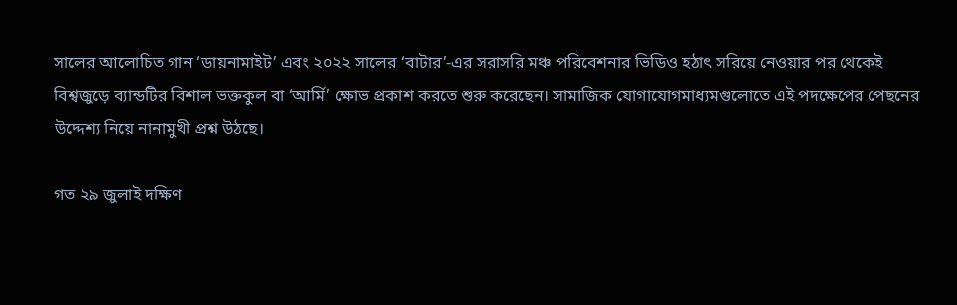সালের আলোচিত গান ‘ডায়নামাইট’ এবং ২০২২ সালের ‘বাটার’-এর সরাসরি মঞ্চ পরিবেশনার ভিডিও হঠাৎ সরিয়ে নেওয়ার পর থেকেই বিশ্বজুড়ে ব্যান্ডটির বিশাল ভক্তকুল বা ‘আর্মি’ ক্ষোভ প্রকাশ করতে শুরু করেছেন। সামাজিক যোগাযোগমাধ্যমগুলোতে এই পদক্ষেপের পেছনের উদ্দেশ্য নিয়ে নানামুখী প্রশ্ন উঠছে।

গত ২৯ জুলাই দক্ষিণ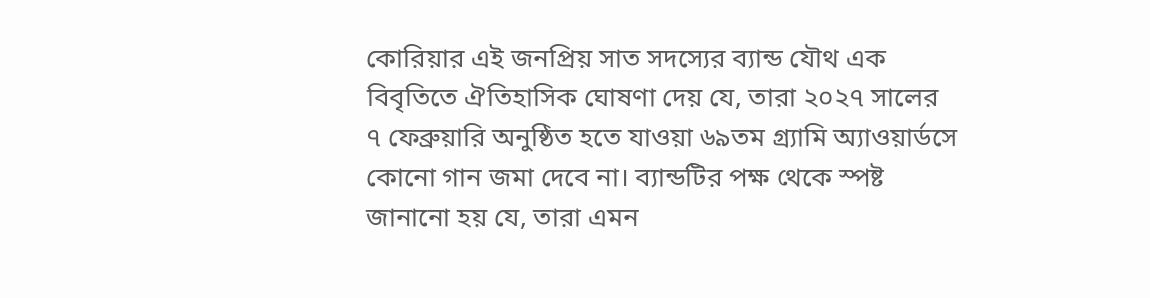কোরিয়ার এই জনপ্রিয় সাত সদস্যের ব্যান্ড যৌথ এক বিবৃতিতে ঐতিহাসিক ঘোষণা দেয় যে, তারা ২০২৭ সালের ৭ ফেব্রুয়ারি অনুষ্ঠিত হতে যাওয়া ৬৯তম গ্র্যামি অ্যাওয়ার্ডসে কোনো গান জমা দেবে না। ব্যান্ডটির পক্ষ থেকে স্পষ্ট জানানো হয় যে, তারা এমন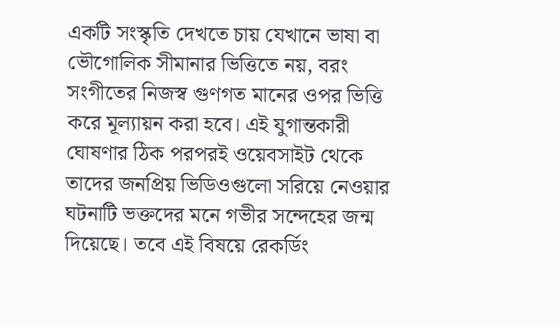একটি সংস্কৃতি দেখতে চায় যেখানে ভাষা বা ভৌগোলিক সীমানার ভিত্তিতে নয়, বরং সংগীতের নিজস্ব গুণগত মানের ওপর ভিত্তি করে মূল্যায়ন করা হবে। এই যুগান্তকারী ঘোষণার ঠিক পরপরই ওয়েবসাইট থেকে তাদের জনপ্রিয় ভিডিওগুলো সরিয়ে নেওয়ার ঘটনাটি ভক্তদের মনে গভীর সন্দেহের জন্ম দিয়েছে। তবে এই বিষয়ে রেকর্ডিং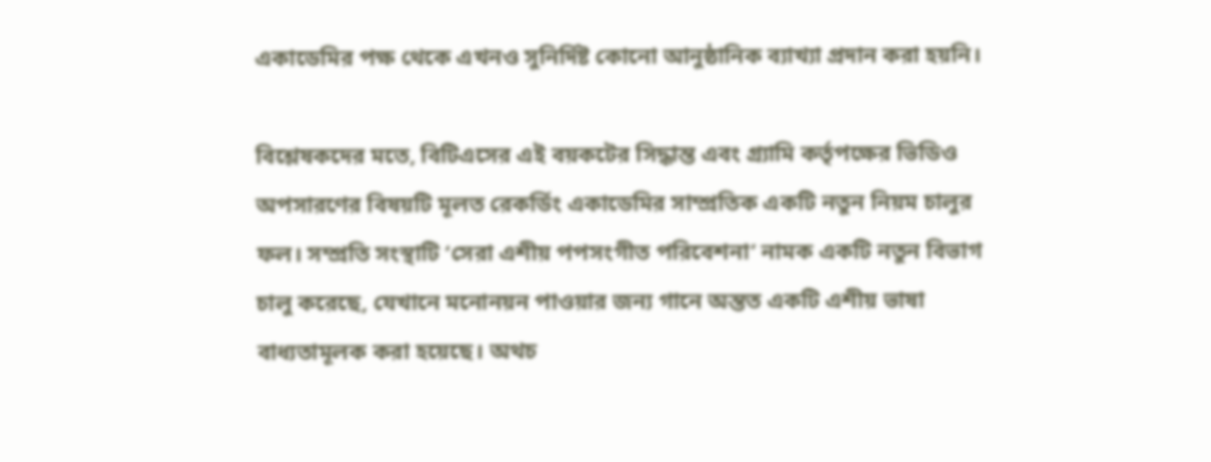একাডেমির পক্ষ থেকে এখনও সুনির্দিষ্ট কোনো আনুষ্ঠানিক ব্যাখ্যা প্রদান করা হয়নি।

বিশ্লেষকদের মতে, বিটিএসের এই বয়কটের সিদ্ধান্ত এবং গ্র্যামি কর্তৃপক্ষের ভিডিও অপসারণের বিষয়টি মূলত রেকর্ডিং একাডেমির সাম্প্রতিক একটি নতুন নিয়ম চালুর ফল। সম্প্রতি সংস্থাটি ‘সেরা এশীয় পপসংগীত পরিবেশনা’ নামক একটি নতুন বিভাগ চালু করেছে, যেখানে মনোনয়ন পাওয়ার জন্য গানে অন্তত একটি এশীয় ভাষা বাধ্যতামূলক করা হয়েছে। অথচ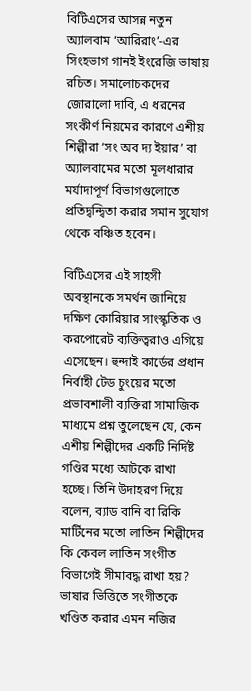বিটিএসের আসন্ন নতুন অ্যালবাম ‘আরিরাং’-এর সিংহভাগ গানই ইংরেজি ভাষায় রচিত। সমালোচকদের জোরালো দাবি, এ ধরনের সংকীর্ণ নিয়মের কারণে এশীয় শিল্পীরা ‘সং অব দ্য ইয়ার’ বা অ্যালবামের মতো মূলধারার মর্যাদাপূর্ণ বিভাগগুলোতে প্রতিদ্বন্দ্বিতা করার সমান সুযোগ থেকে বঞ্চিত হবেন।

বিটিএসের এই সাহসী অবস্থানকে সমর্থন জানিয়ে দক্ষিণ কোরিয়ার সাংস্কৃতিক ও করপোরেট ব্যক্তিত্বরাও এগিয়ে এসেছেন। হুন্দাই কার্ডের প্রধান নির্বাহী টেড চুংয়ের মতো প্রভাবশালী ব্যক্তিরা সামাজিক মাধ্যমে প্রশ্ন তুলেছেন যে, কেন এশীয় শিল্পীদের একটি নির্দিষ্ট গণ্ডির মধ্যে আটকে রাখা হচ্ছে। তিনি উদাহরণ দিয়ে বলেন, ব্যাড বানি বা রিকি মার্টিনের মতো লাতিন শিল্পীদের কি কেবল লাতিন সংগীত বিভাগেই সীমাবদ্ধ রাখা হয়? ভাষার ভিত্তিতে সংগীতকে খণ্ডিত করার এমন নজির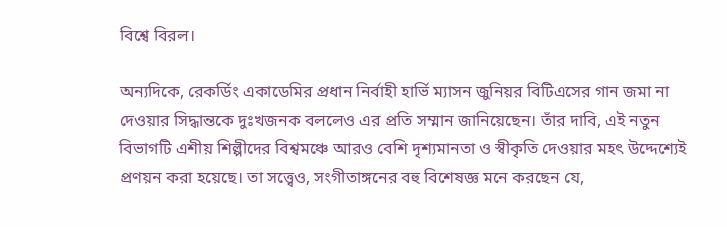বিশ্বে বিরল।

অন্যদিকে, রেকর্ডিং একাডেমির প্রধান নির্বাহী হার্ভি ম্যাসন জুনিয়র বিটিএসের গান জমা না দেওয়ার সিদ্ধান্তকে দুঃখজনক বললেও এর প্রতি সম্মান জানিয়েছেন। তাঁর দাবি, এই নতুন বিভাগটি এশীয় শিল্পীদের বিশ্বমঞ্চে আরও বেশি দৃশ্যমানতা ও স্বীকৃতি দেওয়ার মহৎ উদ্দেশ্যেই প্রণয়ন করা হয়েছে। তা সত্ত্বেও, সংগীতাঙ্গনের বহু বিশেষজ্ঞ মনে করছেন যে,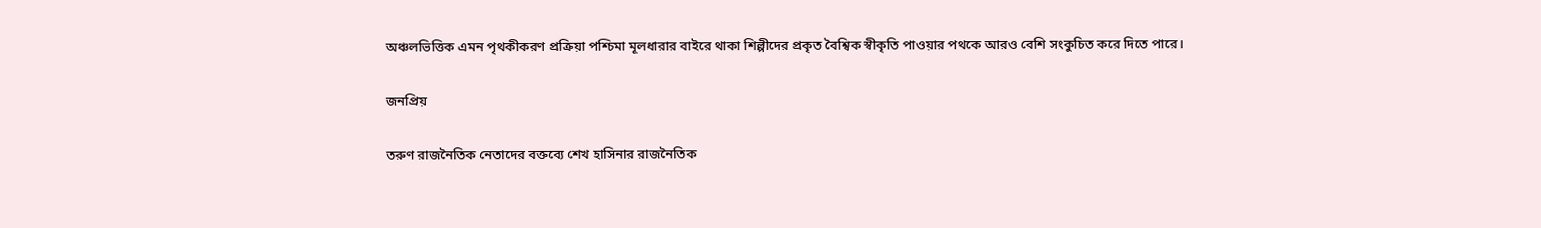অঞ্চলভিত্তিক এমন পৃথকীকরণ প্রক্রিয়া পশ্চিমা মূলধারার বাইরে থাকা শিল্পীদের প্রকৃত বৈশ্বিক স্বীকৃতি পাওয়ার পথকে আরও বেশি সংকুচিত করে দিতে পারে।

জনপ্রিয়

তরুণ রাজনৈতিক নেতাদের বক্তব্যে শেখ হাসিনার রাজনৈতিক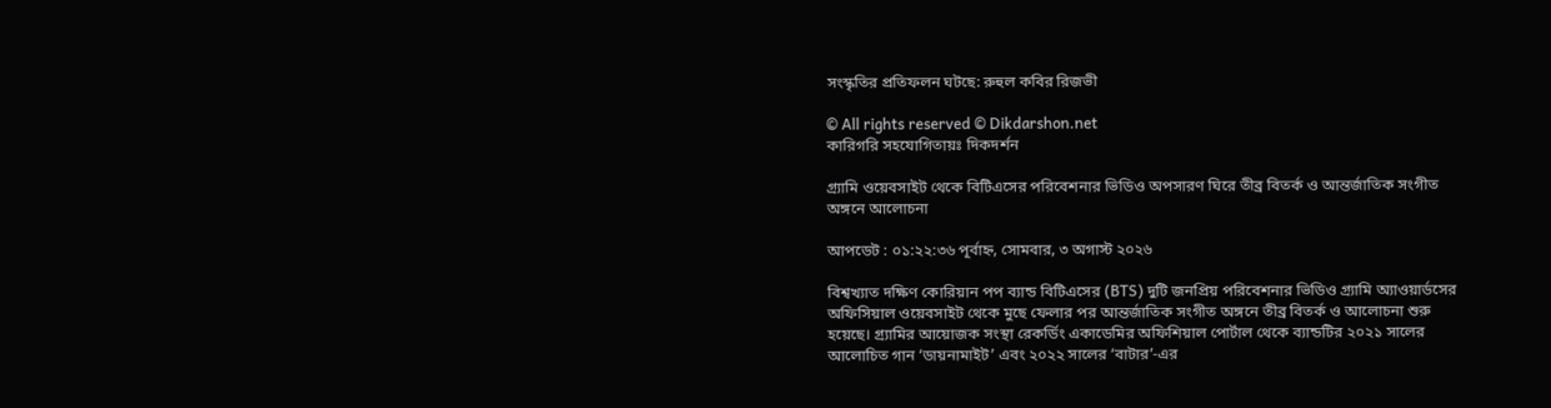সংস্কৃতির প্রতিফলন ঘটছে: রুহুল কবির রিজভী

© All rights reserved © Dikdarshon.net
কারিগরি সহযোগিতায়ঃ দিকদর্শন

গ্র্যামি ওয়েবসাইট থেকে বিটিএসের পরিবেশনার ভিডিও অপসারণ ঘিরে তীব্র বিতর্ক ও আন্তর্জাতিক সংগীত অঙ্গনে আলোচনা

আপডেট : ০১:২২:৩৬ পূর্বাহ্ন, সোমবার, ৩ অগাস্ট ২০২৬

বিশ্বখ্যাত দক্ষিণ কোরিয়ান পপ ব্যান্ড বিটিএসের (BTS) দুটি জনপ্রিয় পরিবেশনার ভিডিও গ্র্যামি অ্যাওয়ার্ডসের অফিসিয়াল ওয়েবসাইট থেকে মুছে ফেলার পর আন্তর্জাতিক সংগীত অঙ্গনে তীব্র বিতর্ক ও আলোচনা শুরু হয়েছে। গ্র্যামির আয়োজক সংস্থা রেকর্ডিং একাডেমির অফিশিয়াল পোর্টাল থেকে ব্যান্ডটির ২০২১ সালের আলোচিত গান ‘ডায়নামাইট’ এবং ২০২২ সালের ‘বাটার’-এর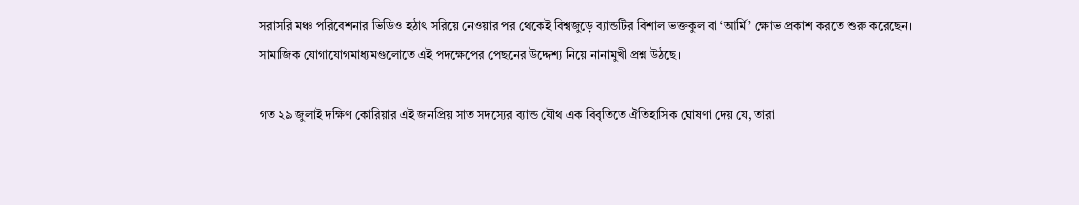সরাসরি মঞ্চ পরিবেশনার ভিডিও হঠাৎ সরিয়ে নেওয়ার পর থেকেই বিশ্বজুড়ে ব্যান্ডটির বিশাল ভক্তকুল বা ‘আর্মি’ ক্ষোভ প্রকাশ করতে শুরু করেছেন। সামাজিক যোগাযোগমাধ্যমগুলোতে এই পদক্ষেপের পেছনের উদ্দেশ্য নিয়ে নানামুখী প্রশ্ন উঠছে।

গত ২৯ জুলাই দক্ষিণ কোরিয়ার এই জনপ্রিয় সাত সদস্যের ব্যান্ড যৌথ এক বিবৃতিতে ঐতিহাসিক ঘোষণা দেয় যে, তারা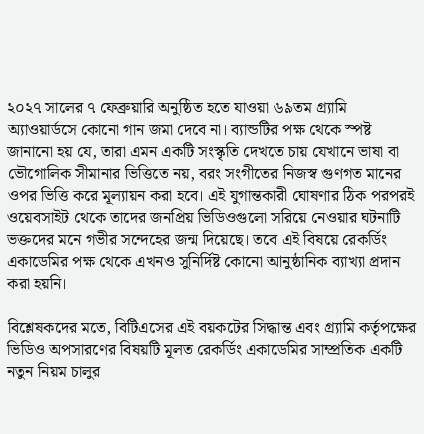২০২৭ সালের ৭ ফেব্রুয়ারি অনুষ্ঠিত হতে যাওয়া ৬৯তম গ্র্যামি অ্যাওয়ার্ডসে কোনো গান জমা দেবে না। ব্যান্ডটির পক্ষ থেকে স্পষ্ট জানানো হয় যে, তারা এমন একটি সংস্কৃতি দেখতে চায় যেখানে ভাষা বা ভৌগোলিক সীমানার ভিত্তিতে নয়, বরং সংগীতের নিজস্ব গুণগত মানের ওপর ভিত্তি করে মূল্যায়ন করা হবে। এই যুগান্তকারী ঘোষণার ঠিক পরপরই ওয়েবসাইট থেকে তাদের জনপ্রিয় ভিডিওগুলো সরিয়ে নেওয়ার ঘটনাটি ভক্তদের মনে গভীর সন্দেহের জন্ম দিয়েছে। তবে এই বিষয়ে রেকর্ডিং একাডেমির পক্ষ থেকে এখনও সুনির্দিষ্ট কোনো আনুষ্ঠানিক ব্যাখ্যা প্রদান করা হয়নি।

বিশ্লেষকদের মতে, বিটিএসের এই বয়কটের সিদ্ধান্ত এবং গ্র্যামি কর্তৃপক্ষের ভিডিও অপসারণের বিষয়টি মূলত রেকর্ডিং একাডেমির সাম্প্রতিক একটি নতুন নিয়ম চালুর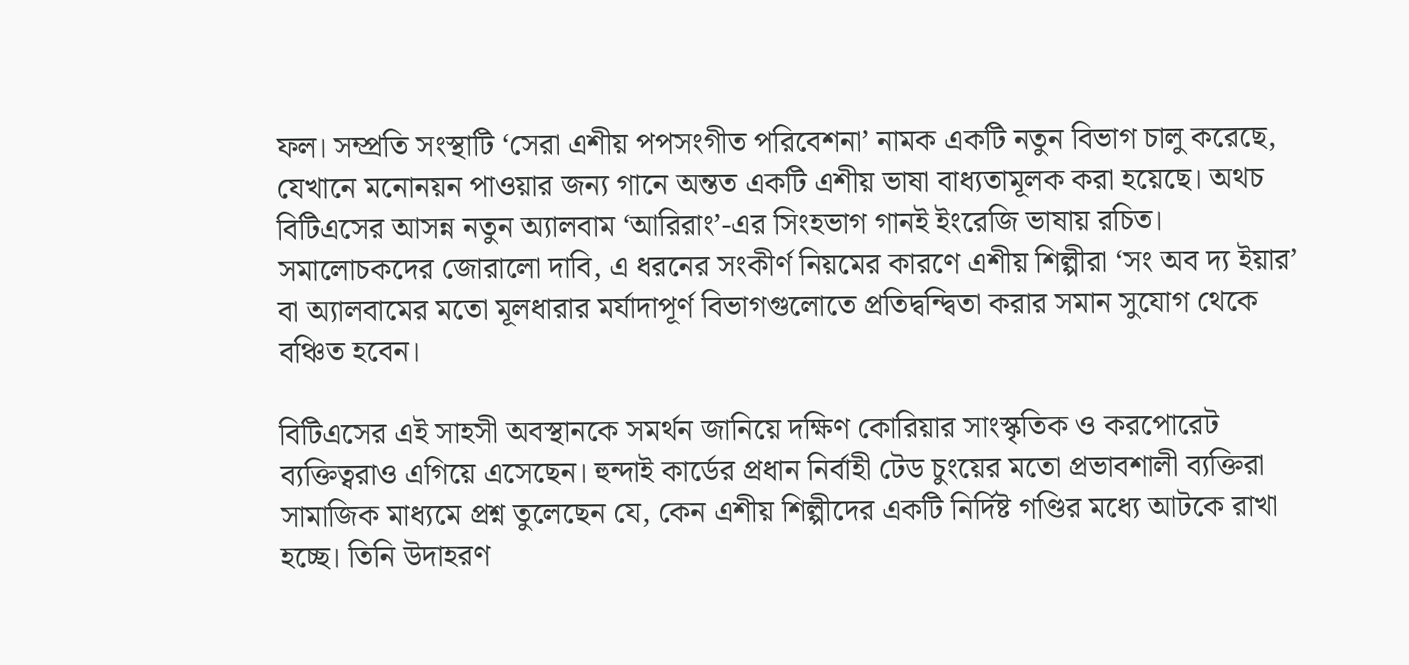ফল। সম্প্রতি সংস্থাটি ‘সেরা এশীয় পপসংগীত পরিবেশনা’ নামক একটি নতুন বিভাগ চালু করেছে, যেখানে মনোনয়ন পাওয়ার জন্য গানে অন্তত একটি এশীয় ভাষা বাধ্যতামূলক করা হয়েছে। অথচ বিটিএসের আসন্ন নতুন অ্যালবাম ‘আরিরাং’-এর সিংহভাগ গানই ইংরেজি ভাষায় রচিত। সমালোচকদের জোরালো দাবি, এ ধরনের সংকীর্ণ নিয়মের কারণে এশীয় শিল্পীরা ‘সং অব দ্য ইয়ার’ বা অ্যালবামের মতো মূলধারার মর্যাদাপূর্ণ বিভাগগুলোতে প্রতিদ্বন্দ্বিতা করার সমান সুযোগ থেকে বঞ্চিত হবেন।

বিটিএসের এই সাহসী অবস্থানকে সমর্থন জানিয়ে দক্ষিণ কোরিয়ার সাংস্কৃতিক ও করপোরেট ব্যক্তিত্বরাও এগিয়ে এসেছেন। হুন্দাই কার্ডের প্রধান নির্বাহী টেড চুংয়ের মতো প্রভাবশালী ব্যক্তিরা সামাজিক মাধ্যমে প্রশ্ন তুলেছেন যে, কেন এশীয় শিল্পীদের একটি নির্দিষ্ট গণ্ডির মধ্যে আটকে রাখা হচ্ছে। তিনি উদাহরণ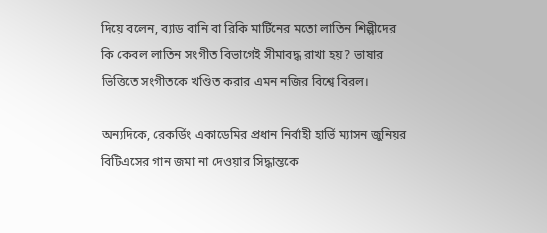দিয়ে বলেন, ব্যাড বানি বা রিকি মার্টিনের মতো লাতিন শিল্পীদের কি কেবল লাতিন সংগীত বিভাগেই সীমাবদ্ধ রাখা হয়? ভাষার ভিত্তিতে সংগীতকে খণ্ডিত করার এমন নজির বিশ্বে বিরল।

অন্যদিকে, রেকর্ডিং একাডেমির প্রধান নির্বাহী হার্ভি ম্যাসন জুনিয়র বিটিএসের গান জমা না দেওয়ার সিদ্ধান্তকে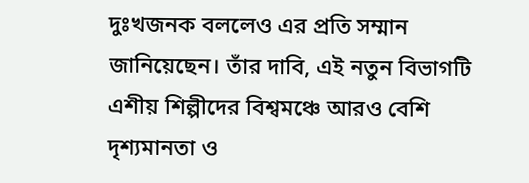দুঃখজনক বললেও এর প্রতি সম্মান জানিয়েছেন। তাঁর দাবি, এই নতুন বিভাগটি এশীয় শিল্পীদের বিশ্বমঞ্চে আরও বেশি দৃশ্যমানতা ও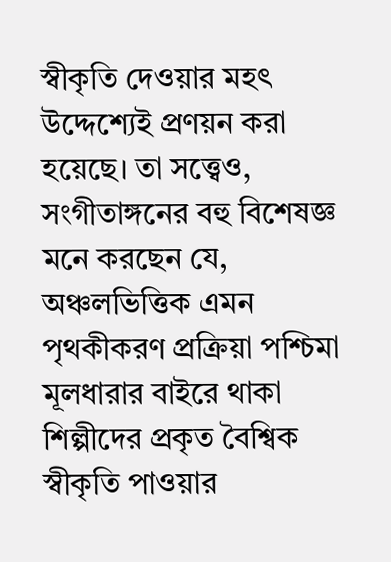স্বীকৃতি দেওয়ার মহৎ উদ্দেশ্যেই প্রণয়ন করা হয়েছে। তা সত্ত্বেও, সংগীতাঙ্গনের বহু বিশেষজ্ঞ মনে করছেন যে, অঞ্চলভিত্তিক এমন পৃথকীকরণ প্রক্রিয়া পশ্চিমা মূলধারার বাইরে থাকা শিল্পীদের প্রকৃত বৈশ্বিক স্বীকৃতি পাওয়ার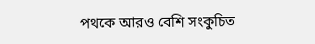পথকে আরও বেশি সংকুচিত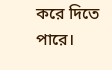করে দিতে পারে।